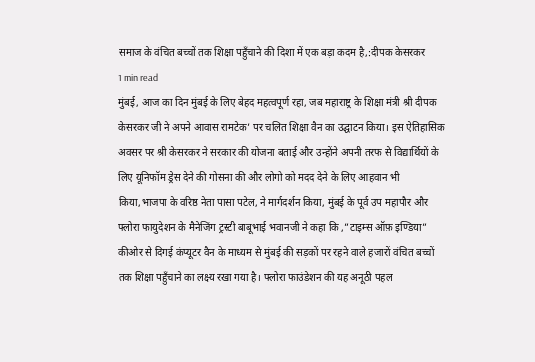समाज के वंचित बच्चों तक शिक्षा पहुँचाने की दिशा में एक बड़ा कदम है,:दीपक केसरकर
1 min read
मुंबई, आज का दिन मुंबई के लिए बेहद महत्वपूर्ण रहा, जब महाराष्ट्र के शिक्षा मंत्री श्री दीपक केसरकर जी ने अपने आवास रामटेक’ पर चलित शिक्षा वैन का उद्घाटन किया। इस ऐतिहासिक अवसर पर श्री केसरकर ने सरकार की योजना बताई और उन्होंने अपनी तरफ से विद्यार्थियों के लिए यूनिफॉम ड्रेस देने की गोसना की और लोगो को मदद देने के लिए आहवान भी किया,भाजपा के वरिष्ठ नेता पासा पटेल, ने मार्गदर्शन किया, मुंबई के पूर्व उप महापौर और फ्लोरा फायुदेशन के मैनेजिंग ट्रस्टी बाबूभाई भवानजी ने कहा कि ,”टाइम्स ऑफ़ इण्डिया” कीओर से दिगई कंप्यूटर वैन के माध्यम से मुंबई की सड़कों पर रहने वाले हजारों वंचित बच्चों तक शिक्षा पहुँचाने का लक्ष्य रखा गया है। फ्लोरा फाउंडेशन की यह अनूठी पहल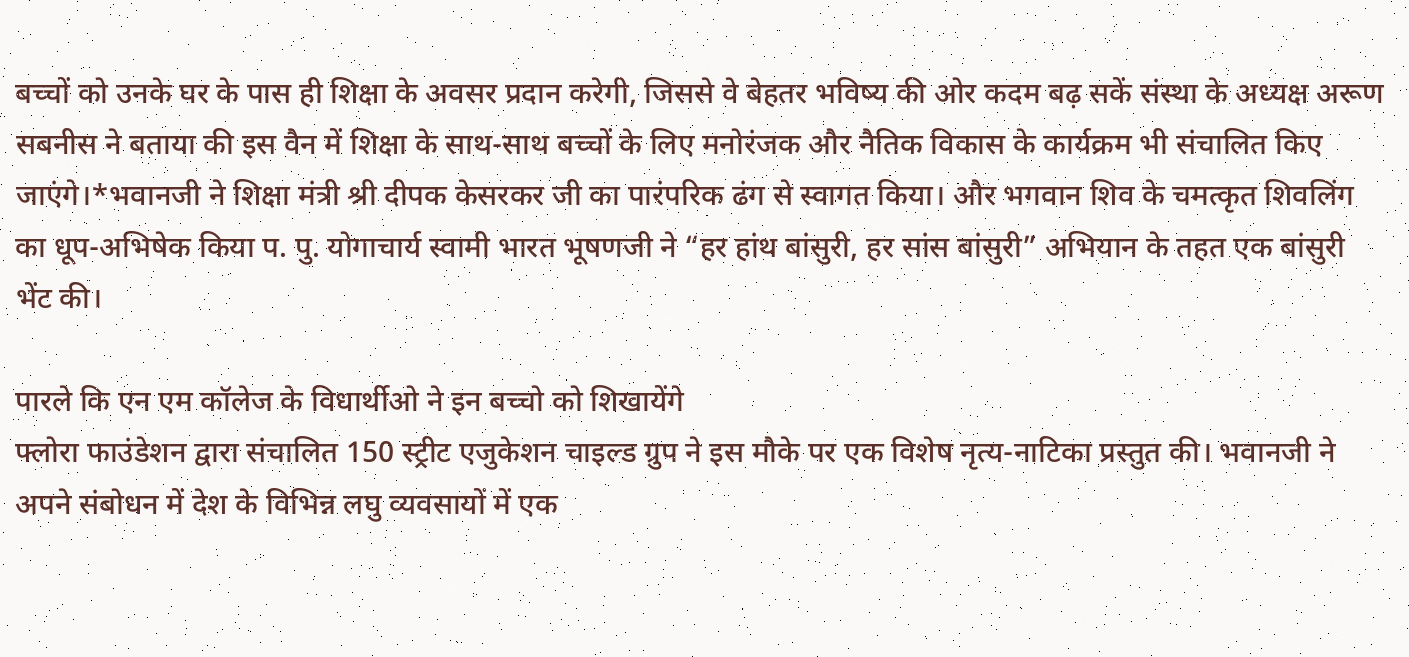बच्चों को उनके घर के पास ही शिक्षा के अवसर प्रदान करेगी, जिससे वे बेहतर भविष्य की ओर कदम बढ़ सकें संस्था के अध्यक्ष अरूण सबनीस ने बताया की इस वैन में शिक्षा के साथ-साथ बच्चों के लिए मनोरंजक और नैतिक विकास के कार्यक्रम भी संचालित किए जाएंगे।*भवानजी ने शिक्षा मंत्री श्री दीपक केसरकर जी का पारंपरिक ढंग से स्वागत किया। और भगवान शिव के चमत्कृत शिवलिंग का धूप-अभिषेक किया प. पु. योगाचार्य स्वामी भारत भूषणजी ने “हर हांथ बांसुरी, हर सांस बांसुरी” अभियान के तहत एक बांसुरी भेंट की।

पारले कि एन एम कॉलेज के विधार्थीओ ने इन बच्चो को शिखायेंगे
फ्लोरा फाउंडेशन द्वारा संचालित 150 स्ट्रीट एजुकेशन चाइल्ड ग्रुप ने इस मौके पर एक विशेष नृत्य-नाटिका प्रस्तुत की। भवानजी ने अपने संबोधन में देश के विभिन्न लघु व्यवसायों में एक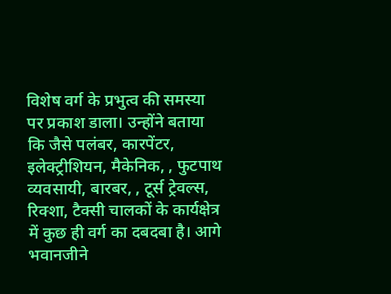विशेष वर्ग के प्रभुत्व की समस्या पर प्रकाश डाला। उन्होंने बताया कि जैसे पलंबर, कारपेंटर, इलेक्ट्रीशियन, मैकेनिक, , फुटपाथ व्यवसायी, बारबर, , टूर्स ट्रेवल्स, रिक्शा, टैक्सी चालकों के कार्यक्षेत्र में कुछ ही वर्ग का दबदबा है। आगे भवानजीने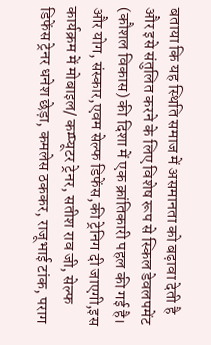बताया कि यह स्थिति समाज में असमानता को बढ़ावा देती है और इसे संतुलित करने के लिए विशेष रूप से स्किल डेवलपमेंट (कौशल विकास) की दिशा में एक क्रांतिकारी पहल की गई है। और योग, संस्कार,एवम सेल्फ डिफेंस,की ट्रेनिग दी जाएगी,इस कार्यक्रम में मोबाइल/ कम्प्यूटर ट्रेनर, सतीश राव जी, सेल्फ डिफेंस ट्रेनर धनेश छेड़ा, कमलेस ठककर, राजूभाई टांक, पराग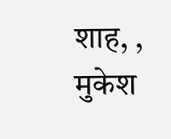शाह, , मुकेश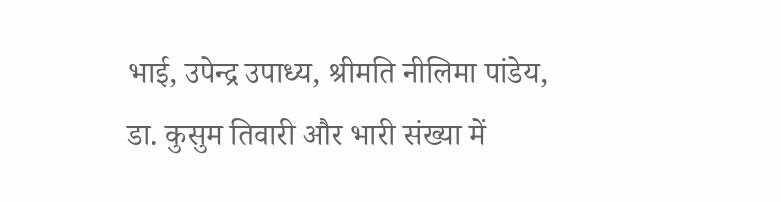भाई, उपेन्द्र उपाध्य, श्रीमति नीलिमा पांडेय, डा. कुसुम तिवारी और भारी संख्या में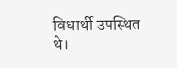विधार्थी उपस्थित थे।